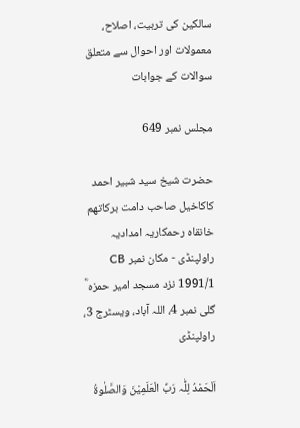سالکین کی تربیت، اصلاح، معمولات اور احوال سے متعلق سوالات کے جوابات

مجلس نمبر 649

حضرت شیخ سید شبیر احمد کاکاخیل صاحب دامت برکاتھم
خانقاہ رحمکاریہ امدادیہ راولپنڈی - مکان نمبر CB 1991/1 نزد مسجد امیر حمزہ ؓ گلی نمبر 4، اللہ آباد، ویسٹرج 3، راولپنڈی

اَلْحَمْدُ لِلّٰہ رَبِّ الْعَلَمِیْنَ وَالصَّلٰوۃُ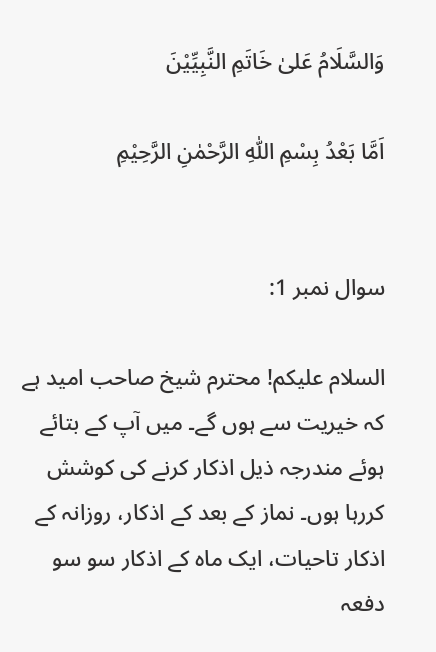وَالسَّلَامُ عَلیٰ خَاتَمِ النَّبِیِّیْنَ

اَمَّا بَعْدُ بِسْمِ اللّٰہِ الرَّحْمٰنِ الرَّحِیْمِ


سوال نمبر 1:

السلام علیکم! محترم شیخ صاحب امید ہے کہ خیریت سے ہوں گے۔ میں آپ کے بتائے ہوئے مندرجہ ذیل اذکار کرنے کی کوشش کررہا ہوں۔ نماز کے بعد کے اذکار، روزانہ کے اذکار تاحیات، ایک ماہ کے اذکار سو سو دفعہ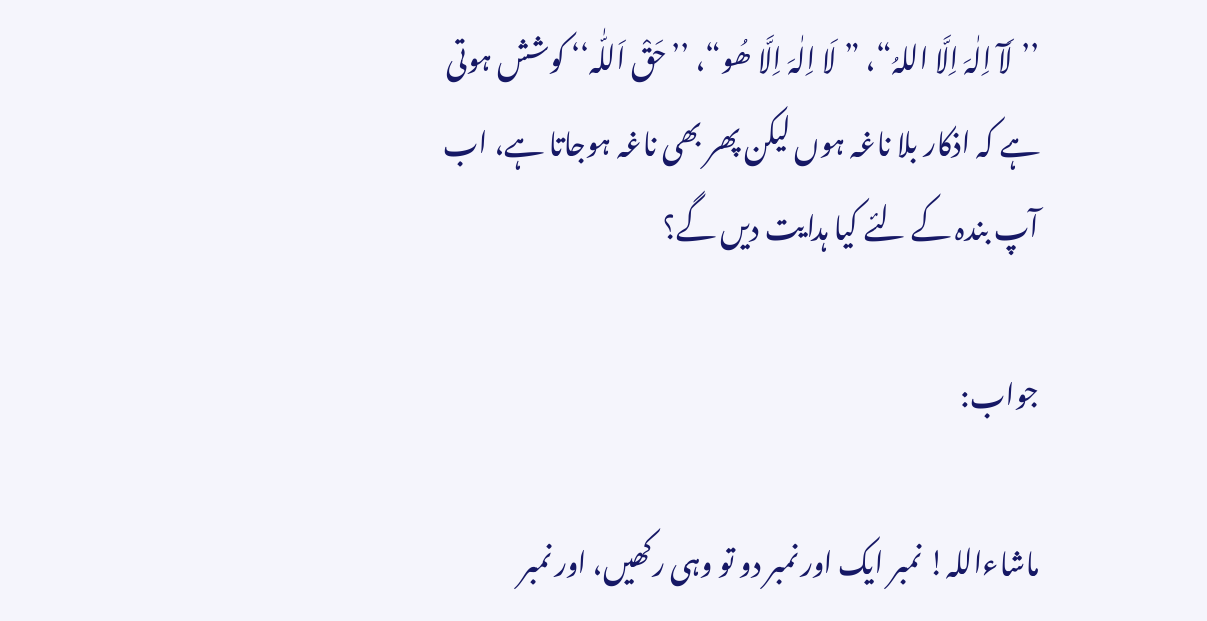’’لَآ اِلٰہَ اِلَّا اللہُ“، ”لَا اِلٰہَ اِلَّا ھُو“، ’’حَقْ اَللّٰہ‘‘ کوشش ہوتی ہے کہ اذکار بلا ناغہ ہوں لیکن پھر بھی ناغہ ہوجاتا ہے، اب آپ بندہ کے لئے کیا ہدایت دیں گے؟

جواب:

ماشاءاللہ! نمبر ایک اور نمبر دو تو وہی رکھیں، اور نمبر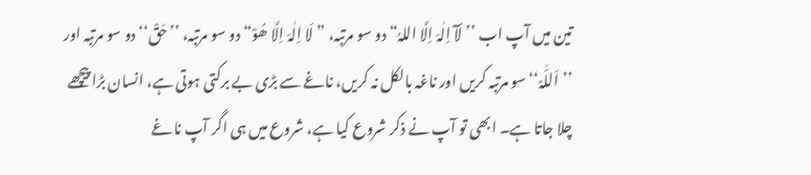تین میں آپ اب ’’لَآ اِلٰہَ اِلَّا اللہُ“ دو سو مرتبہ، ”لَا اِلٰہَ اِلَّا ھُوْ“ دو سو مرتبہ، ’’حَقْ‘‘ دو سو مرتبہ اور ’’اَللّٰہْ‘‘ سو مرتبہ کریں اور ناغہ بالکل نہ کریں، ناغے سے بڑی بے برکتی ہوتی ہے، انسان بڑا پیچھے چلا جاتا ہے۔ ابھی تو آپ نے ذکر شروع کیا ہے، شروع میں ہی اگر آپ ناغے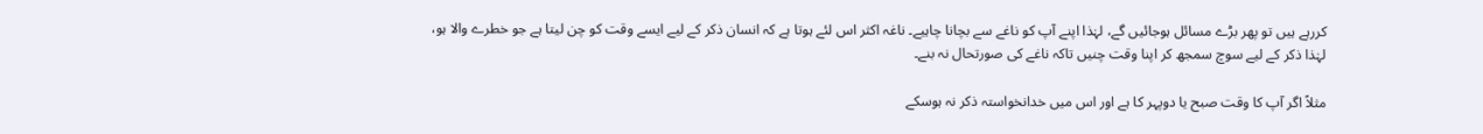کررہے ہیں تو پھر بڑے مسائل ہوجائیں گے، لہٰذا اپنے آپ کو ناغے سے بچانا چاہیے۔ ناغہ اکثر اس لئے ہوتا ہے کہ انسان ذکر کے لیے ایسے وقت کو چن لیتا ہے جو خطرے والا ہو، لہٰذا ذکر کے لیے سوچ سمجھ کر اپنا وقت چنیں تاکہ ناغے کی صورتحال نہ بنے۔

مثلاً اگر آپ کا وقت صبح یا دوپہر کا ہے اور اس میں خدانخواستہ ذکر نہ ہوسکے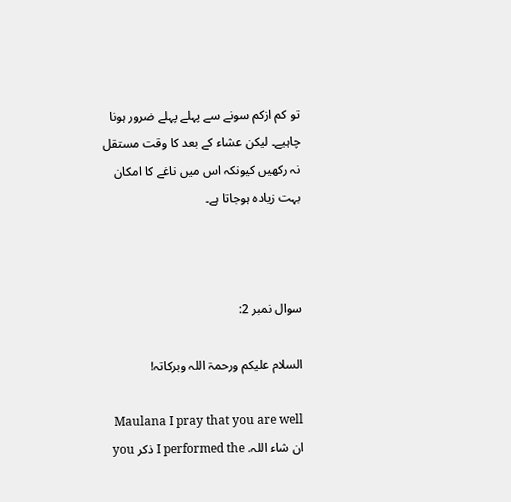تو کم ازکم سونے سے پہلے پہلے ضرور ہونا چاہیے۔ لیکن عشاء کے بعد کا وقت مستقل نہ رکھیں کیونکہ اس میں ناغے کا امکان بہت زیادہ ہوجاتا ہے۔



سوال نمبر 2:

السلام علیکم ورحمۃ اللہ وبرکاتہ!

Maulana I pray that you are well ان شاء اللہ. I performed the ذکر you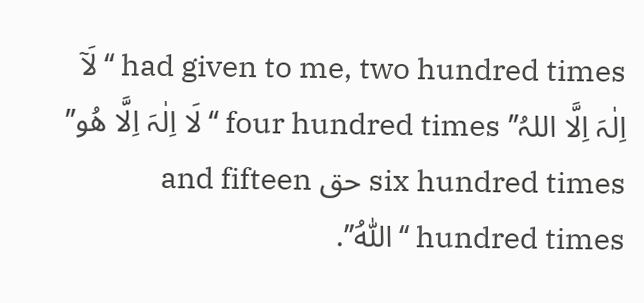had given to me, two hundred times ‘‘لَآ اِلٰہَ اِلَّا اللہُ’’ four hundred times ‘‘لَا اِلٰہَ اِلَّا ھُو’’ six hundred times حق and fifteen hundred times ‘‘اَللّٰہْ’’.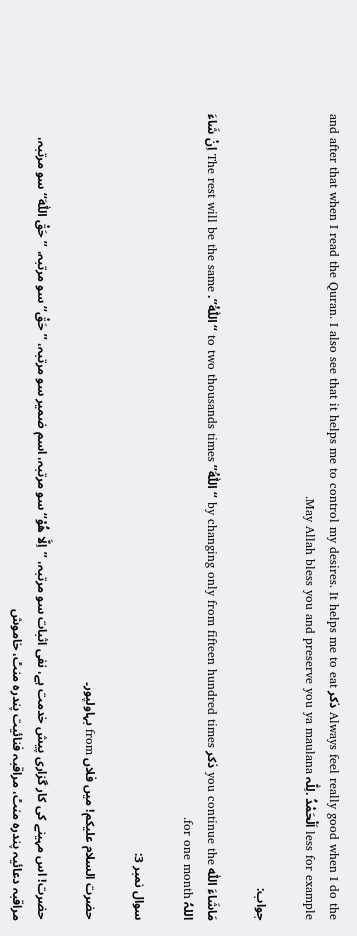Always feel really good when I do the ذکر and after that when I read the Quran. I also see that it helps me to control my desires. It helps me to eat less for example اَلْحَمْدُ .لِلّٰہ May Allah bless you and preserve you ya maulana.

جواب:

مَاشَاءَ اللّٰہ you continue the ذکر by changing only from fifteen hundred times ‘‘اَللّٰہْ’’ to two thousands times ‘‘اَللّٰہْ’’. The rest will be the same اِنْ شَاءَ اللہُ for one month.

سوال نمبر 3:

حضرت السلام علیکم! میں فلاں from بہاولپور۔

حضرت! اس مہینے کی کار گزاری پیش خدمت ہے، نفی اثبات سو مرتبہ، ’’اِلَّا ھُوْ‘‘ سو مرتبہ، اسم ضمیر سو مرتبہ، ’’حَقْ‘‘ سو مرتبہ، ’’حَقْ اَللّٰہ‘‘ سو مرتبہ، مراقبہ دعائیہ پندرہ منٹ، مراقبہ فنائیت پندرہ منٹ، خاموش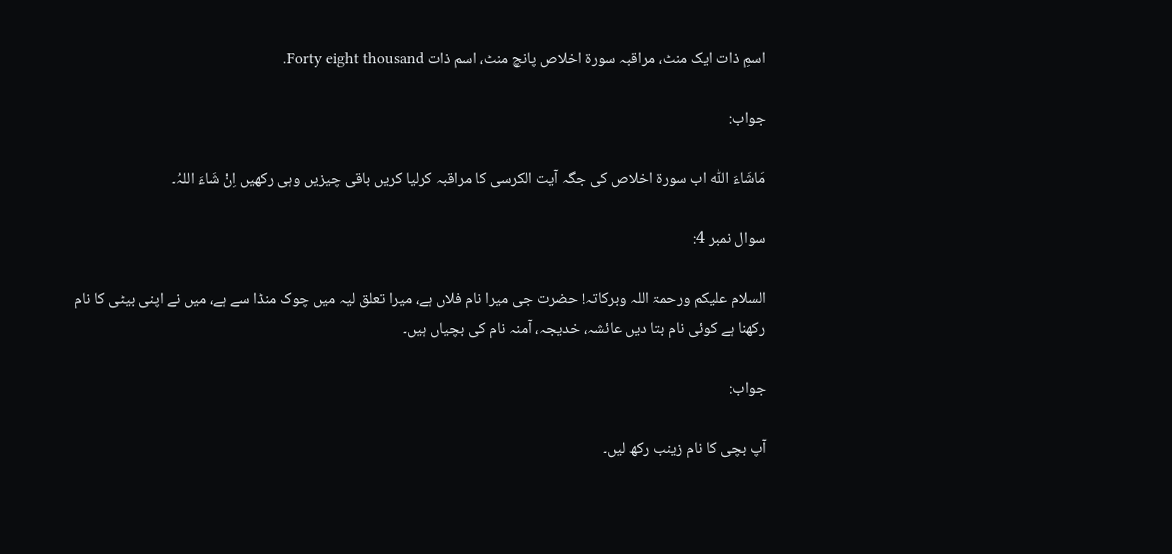اسمِ ذات ایک منٹ، مراقبہ سورۃ اخلاص پانچ منٹ، اسم ذات Forty eight thousand.

جواب:

مَاشَاءَ اللّٰہ اب سورۃ اخلاص کی جگہ آیت الکرسی کا مراقبہ کرلیا کریں باقی چیزیں وہی رکھیں اِنْ شَاءَ اللہُ۔

سوال نمبر 4:

السلام علیکم ورحمۃ اللہ وبرکاتہ! حضرت جی میرا نام فلاں ہے، میرا تعلق لیہ میں چوک منڈا سے ہے، میں نے اپنی بیٹی کا نام رکھنا ہے کوئی نام بتا دیں عائشہ، خدیجہ، آمنہ نام کی بچیاں ہیں۔

جواب:

آپ بچی کا نام زینب رکھ لیں۔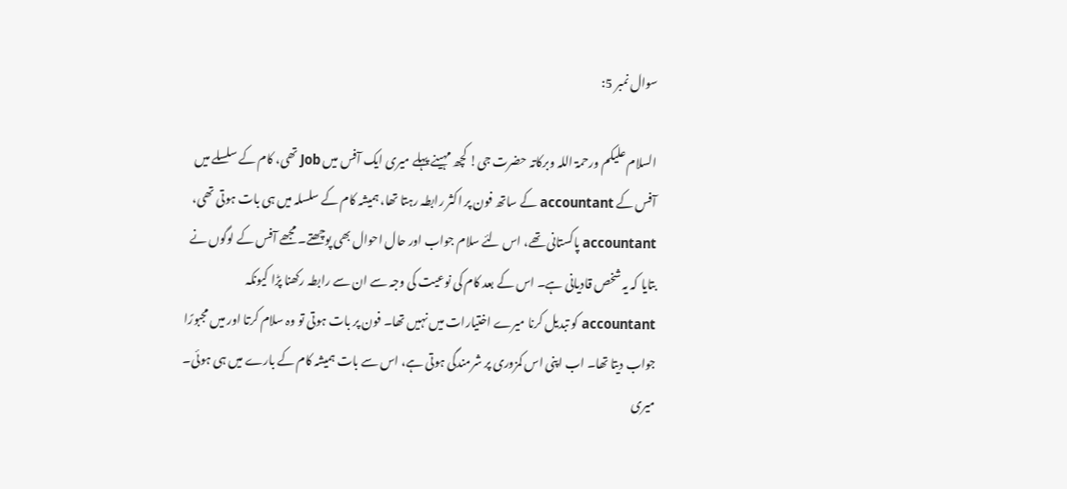سوال نمبر 5:

السلام علیکم ورحمۃ اللہ وبرکاتہ حضرت جی! کچھ مہینے پہلے میری ایک آفس میں Job تھی، کام کے سلسلے میں آفس کے accountant کے ساتھ فون پر اکثر رابطہ رہتا تھا، ہمیشہ کام کے سلسلہ میں ہی بات ہوتی تھی، accountant پاکستانی تھے، اس لئے سلام جواب اور حال احوال بھی پوچھتے۔ مجھے آفس کے لوگوں نے بتایا کہ یہ شخص قادیانی ہے۔ اس کے بعد کام کی نوعیت کی وجہ سے ان سے رابطہ رکھنا پڑا کیونکہ accountant کو تبدیل کرنا میرے اختیارات میں نہیں تھا۔ فون پر بات ہوتی تو وہ سلام کرتا اور میں مجبورًا جواب دیتا تھا۔ اب اپنی اس کمزوری پر شرمندگی ہوتی ہے، اس سے بات ہمیشہ کام کے بارے میں ہی ہوئی۔ میری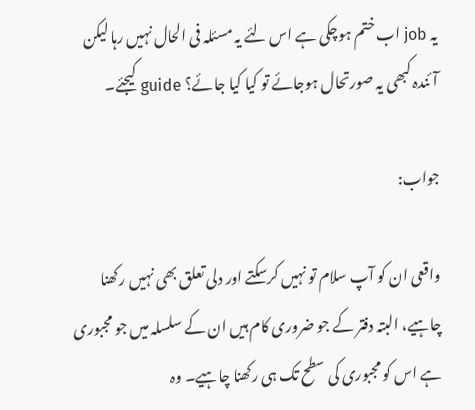یہ job اب ختم ہوچکی ہے اس لئے یہ مسئلہ فی الحال نہیں رہا لیکن آئندہ کبھی یہ صورتحال ہوجائے تو کیا کیا جائے؟ guide کیجئے۔

جواب:

واقعی ان کو آپ سلام تو نہیں کرسکتے اور دلی تعلق بھی نہیں رکھنا چاہیے، البتہ دفتر کے جو ضروری کام ہیں ان کے سلسلہ میں جو مجبوری ہے اس کو مجبوری کی سطح تک ہی رکھنا چاہیے۔ وہ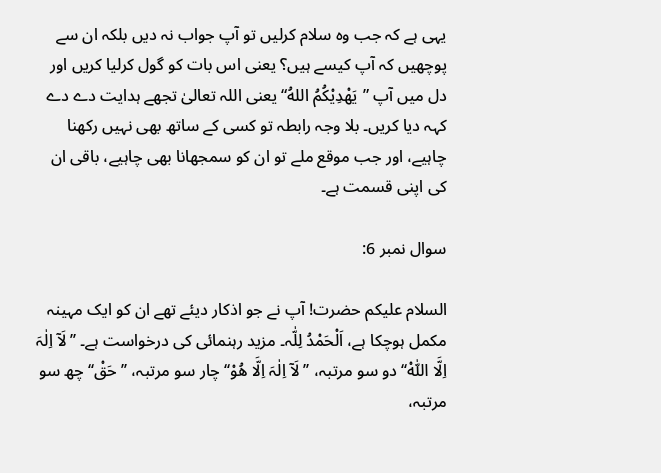یہی ہے کہ جب وہ سلام کرلیں تو آپ جواب نہ دیں بلکہ ان سے پوچھیں کہ آپ کیسے ہیں؟ یعنی اس بات کو گول کرلیا کریں اور دل میں آپ ”يَھْدِیْکُمُ اللهُ“ یعنی اللہ تعالیٰ تجھے ہدایت دے دے کہہ دیا کریں۔ بلا وجہ رابطہ تو کسی کے ساتھ بھی نہیں رکھنا چاہیے، اور جب موقع ملے تو ان کو سمجھانا بھی چاہیے، باقی ان کی اپنی قسمت ہے۔

سوال نمبر 6:

السلام علیکم حضرت! آپ نے جو اذکار دیئے تھے ان کو ایک مہینہ مکمل ہوچکا ہے، اَلْحَمْدُ لِلّٰہ۔ مزید رہنمائی کی درخواست ہے۔ ’’لَآ اِلٰہَ اِلَّا اللّٰہْ‘‘ دو سو مرتبہ، ’’لَآ اِلٰہَ اِلَّا ھُوْ‘‘ چار سو مرتبہ، ’’حَقْ‘‘ چھ سو مرتبہ،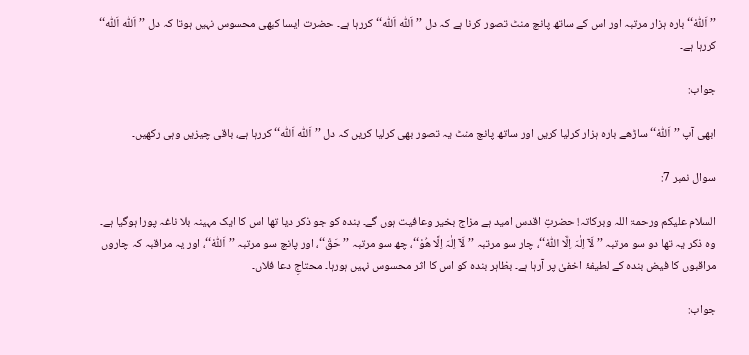’’اَللّٰہْ‘‘ بارہ ہزار مرتبہ اور اس کے ساتھ پانچ منٹ تصور کرنا ہے کہ دل ’’اَللّٰہ اَللّٰہ‘‘ کررہا ہے۔ حضرت ایسا کبھی محسوس نہیں ہوتا کہ دل ’’اَللّٰہ اَللّٰہ‘‘ کررہا ہے۔

جواب:

ابھی آپ ’’اَللّٰہْ‘‘ ساڑھے بارہ ہزار کرلیا کریں اور ساتھ پانچ منٹ یہ تصور بھی کرلیا کریں کہ دل ’’اَللّٰہ اَللّٰہ‘‘ کررہا ہے، باقی چیزیں وہی رکھیں۔

سوال نمبر 7:

السلام علیکم ورحمۃ اللہ وبرکاتہ! حضرتِ اقدس امید ہے مزاج بخیر وعافیت ہوں گے۔ بندہ کو جو ذکر دیا تھا اس کا ایک مہینہ بلا ناغہ پورا ہوگیا ہے۔ وہ ذکر یہ تھا دو سو مرتبہ ’’لَآ اِلٰہَ اِلَّا اللّٰہْ‘‘، چار سو مرتبہ ’’لَآ اِلٰہَ اِلَّا ھُوْ‘‘، چھ سو مرتبہ ’’حَقْ‘‘، اور پانچ سو مرتبہ ’’اَللّٰہْ‘‘، اور یہ مراقبہ کہ چاروں مراقبوں کا فیض بندہ کے لطیفۂ اخفیٰ پر آرہا ہے۔ بظاہر بندہ کو اس کا اثر محسوس نہیں ہورہا۔ محتاجِ دعا فلاں۔

جواب: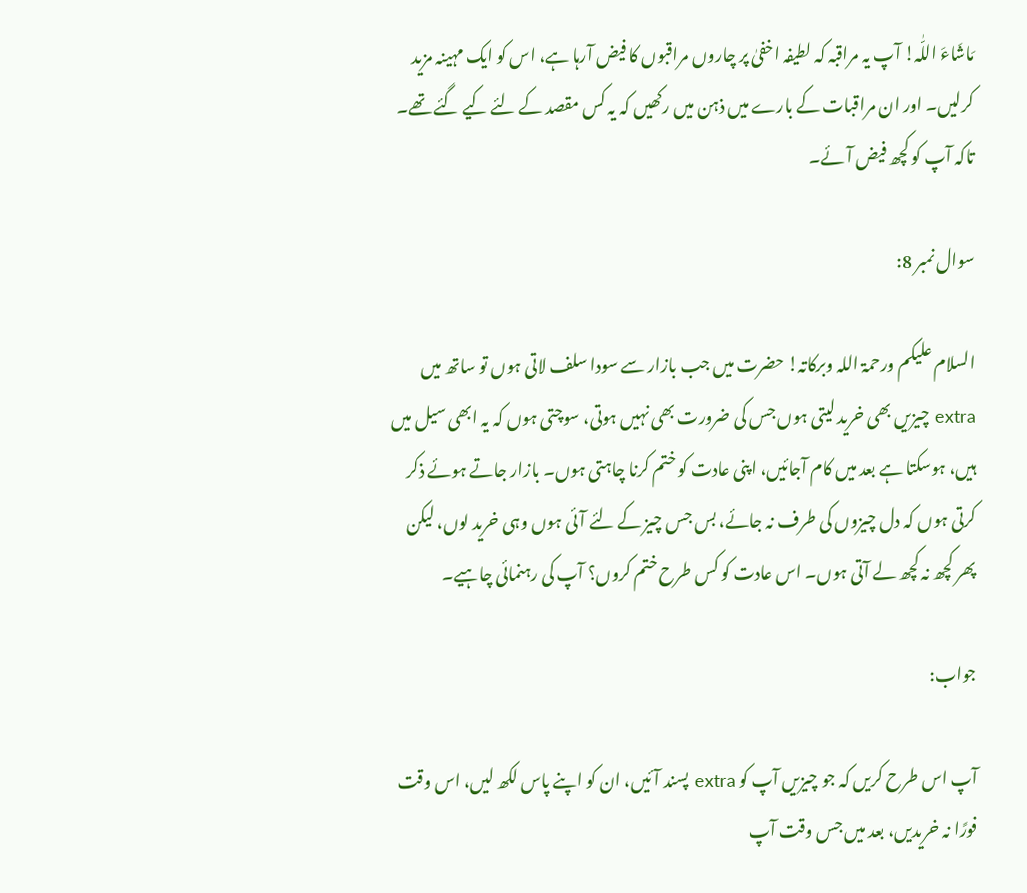مَاشَاءَ اللّٰہ! آپ یہ مراقبہ کہ لطیفہ اخفیٰ پر چاروں مراقبوں کا فیض آرہا ہے، اس کو ایک مہینہ مزید کرلیں۔ اور ان مراقبات کے بارے میں ذہن میں رکھیں کہ یہ کس مقصد کے لئے کیے گئے تھے۔ تاکہ آپ کو کچھ فیض آئے۔

سوال نمبر 8:

السلام علیکم ورحمۃ اللہ وبرکاتہ! حضرت میں جب بازار سے سودا سلف لاتی ہوں تو ساتھ میں extra چیزیں بھی خرید لیتی ہوں جس کی ضرورت بھی نہیں ہوتی، سوچتی ہوں کہ یہ ابھی سیل میں ہیں، ہوسکتا ہے بعد میں کام آجائیں، اپنی عادت کو ختم کرنا چاہتی ہوں۔ بازار جاتے ہوئے ذکر کرتی ہوں کہ دل چیزوں کی طرف نہ جائے، بس جس چیز کے لئے آئی ہوں وہی خرید لوں، لیکن پھر کچھ نہ کچھ لے آتی ہوں۔ اس عادت کو کس طرح ختم کروں؟ آپ کی رہنمائی چاہیے۔

جواب:

آپ اس طرح کریں کہ جو چیزیں آپ کو extra پسند آئیں، ان کو اپنے پاس لکھ لیں، اس وقت فورًا نہ خریدیں، بعد میں جس وقت آپ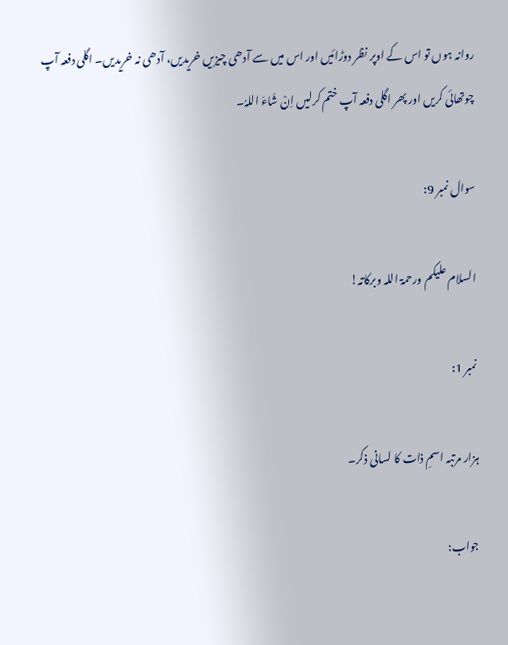روانہ ہوں تو اس کے اوپر نظر دوڑائیں اور اس میں سے آدھی چیزیں خریدیں، آدھی نہ خریدیں۔ اگلی دفعہ آپ چوتھائی کریں اور پھر اگلی دفعہ آپ ختم کرلیں اِنْ شَاءَ اللہُ۔

سوال نمبر 9:

السلام علیکم ورحمۃ اللہ وبرکاتہ!

نمبر 1:

ہزار مرتبہ اسمِ ذات کا لسانی ذکر۔

جواب: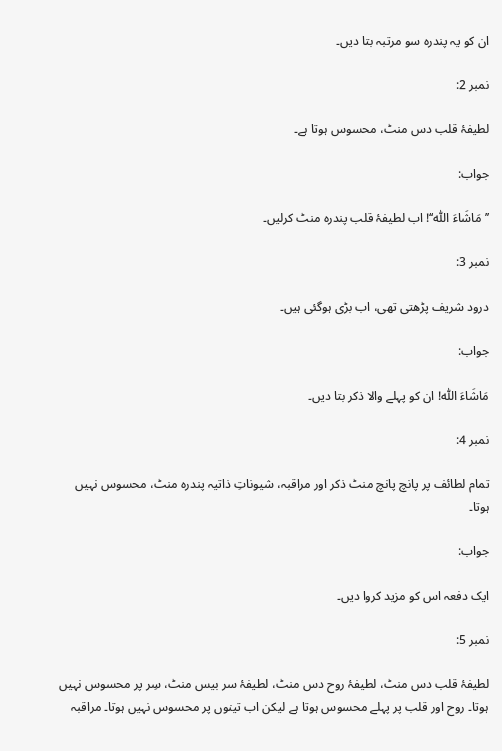ان کو یہ پندرہ سو مرتبہ بتا دیں۔

نمبر 2:

لطیفۂ قلب دس منٹ، محسوس ہوتا ہے۔

جواب:

’’مَاشَاءَ اللّٰہ‘‘! اب لطیفۂ قلب پندرہ منٹ کرلیں۔

نمبر 3:

درود شریف پڑھتی تھی، اب بڑی ہوگئی ہیں۔

جواب:

مَاشَاءَ اللّٰہ! ان کو پہلے والا ذکر بتا دیں۔

نمبر 4:

تمام لطائف پر پانچ پانچ منٹ ذکر اور مراقبہ، شیوناتِ ذاتیہ پندرہ منٹ، محسوس نہیں ہوتا۔

جواب:

ایک دفعہ اس کو مزید کروا دیں۔

نمبر 5:

لطیفۂ قلب دس منٹ، لطیفۂ روح دس منٹ، لطیفۂ سر بیس منٹ، سِر پر محسوس نہیں ہوتا۔ روح اور قلب پر پہلے محسوس ہوتا ہے لیکن اب تینوں پر محسوس نہیں ہوتا۔ مراقبہ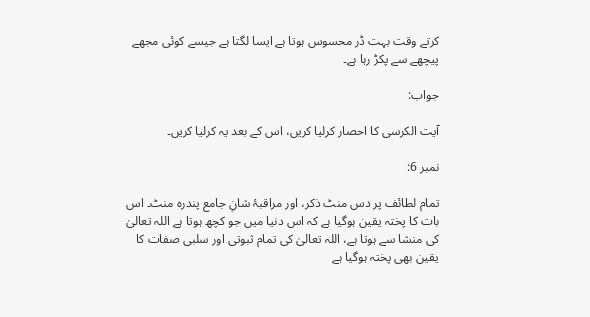کرتے وقت بہت ڈر محسوس ہوتا ہے ایسا لگتا ہے جیسے کوئی مجھے پیچھے سے پکڑ رہا ہے۔

جواب:

آیت الکرسی کا احصار کرلیا کریں، اس کے بعد یہ کرلیا کریں۔

نمبر 6:

تمام لطائف پر دس منٹ ذکر، اور مراقبۂ شانِ جامع پندرہ منٹ۔ اس بات کا پختہ یقین ہوگیا ہے کہ اس دنیا میں جو کچھ ہوتا ہے اللہ تعالیٰ کی منشا سے ہوتا ہے، اللہ تعالیٰ کی تمام ثبوتی اور سلبی صفات کا یقین بھی پختہ ہوگیا ہے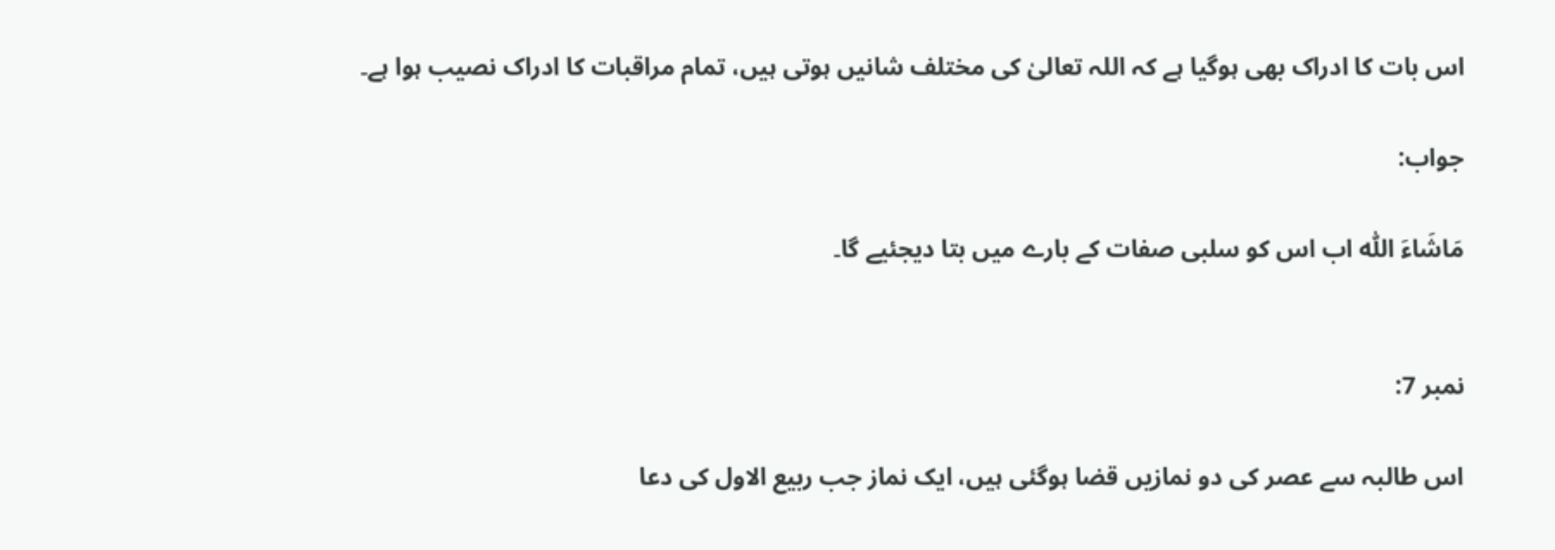اس بات کا ادراک بھی ہوگیا ہے کہ اللہ تعالیٰ کی مختلف شانیں ہوتی ہیں، تمام مراقبات کا ادراک نصیب ہوا ہے۔

جواب:

مَاشَاءَ اللّٰہ اب اس کو سلبی صفات کے بارے میں بتا دیجئیے گا۔


نمبر 7:

اس طالبہ سے عصر کی دو نمازیں قضا ہوگئی ہیں، ایک نماز جب ربیع الاول کی دعا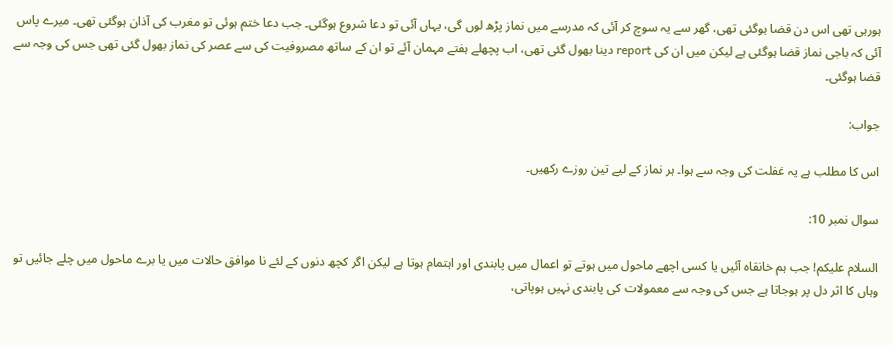ہورہی تھی اس دن قضا ہوگئی تھی، گھر سے یہ سوچ کر آئی کہ مدرسے میں نماز پڑھ لوں گی، یہاں آئی تو دعا شروع ہوگئی۔ جب دعا ختم ہوئی تو مغرب کی آذان ہوگئی تھی۔ میرے پاس آئی کہ باجی نماز قضا ہوگئی ہے لیکن میں ان کی report دینا بھول گئی تھی، اب پچھلے ہفتے مہمان آئے تو ان کے ساتھ مصروفیت کی سے عصر کی نماز بھول گئی تھی جس کی وجہ سے قضا ہوگئی۔

جواب:

اس کا مطلب ہے یہ غفلت کی وجہ سے ہوا۔ ہر نماز کے لیے تین روزے رکھیں۔

سوال نمبر 10:

السلام علیکم! جب ہم خانقاہ آئیں یا کسی اچھے ماحول میں ہوتے تو اعمال میں پابندی اور اہتمام ہوتا ہے لیکن اگر کچھ دنوں کے لئے نا موافق حالات میں یا برے ماحول میں چلے جائیں تو وہاں کا اثر دل پر ہوجاتا ہے جس کی وجہ سے معمولات کی پابندی نہیں ہوپاتی،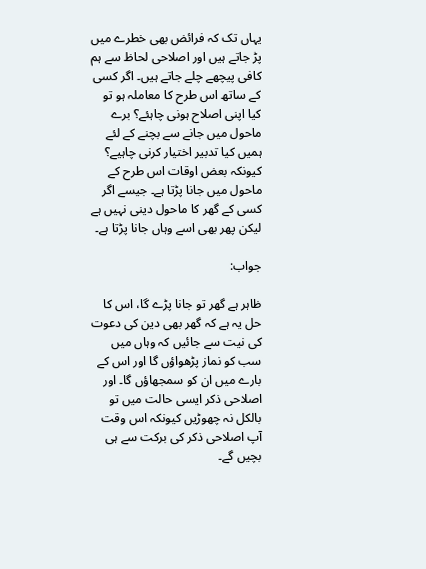یہاں تک کہ فرائض بھی خطرے میں پڑ جاتے ہیں اور اصلاحی لحاظ سے ہم کافی پیچھے چلے جاتے ہیں۔ اگر کسی کے ساتھ اس طرح کا معاملہ ہو تو کیا اپنی اصلاح ہونی چاہئے؟ برے ماحول میں جانے سے بچنے کے لئے ہمیں کیا تدبیر اختیار کرنی چاہیے؟ کیونکہ بعض اوقات اس طرح کے ماحول میں جانا پڑتا ہے۔ جیسے اگر کسی کے گھر کا ماحول دینی نہیں ہے لیکن پھر بھی اسے وہاں جانا پڑتا ہے۔

جواب:

ظاہر ہے گھر تو جانا پڑے گا، اس کا حل یہ ہے کہ گھر بھی دین کی دعوت کی نیت سے جائیں کہ وہاں میں سب کو نماز پڑھواؤں گا اور اس کے بارے میں ان کو سمجھاؤں گا۔ اور اصلاحی ذکر ایسی حالت میں تو بالکل نہ چھوڑیں کیونکہ اس وقت آپ اصلاحی ذکر کی برکت سے ہی بچیں گے۔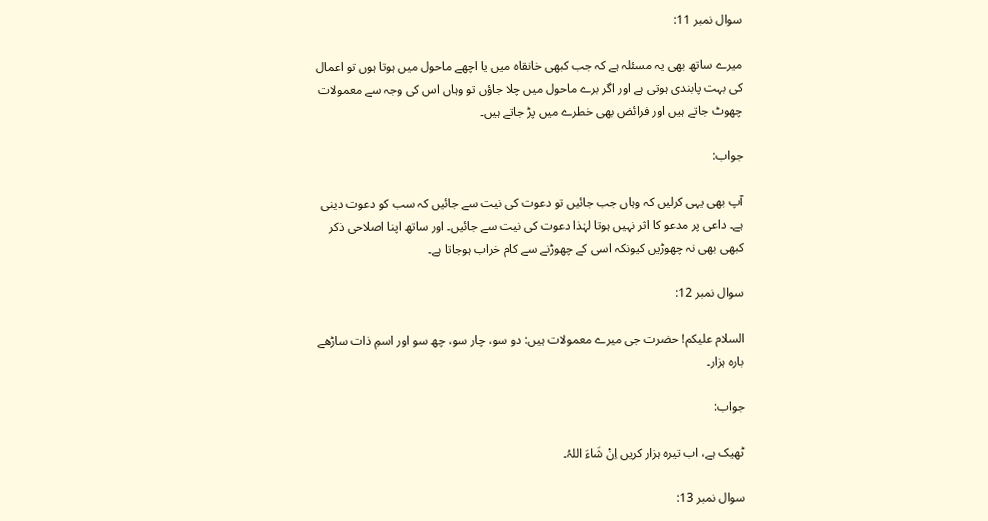سوال نمبر 11:

میرے ساتھ بھی یہ مسئلہ ہے کہ جب کبھی خانقاہ میں یا اچھے ماحول میں ہوتا ہوں تو اعمال کی بہت پابندی ہوتی ہے اور اگر برے ماحول میں چلا جاؤں تو وہاں اس کی وجہ سے معمولات چھوٹ جاتے ہیں اور فرائض بھی خطرے میں پڑ جاتے ہیں۔

جواب:

آپ بھی یہی کرلیں کہ وہاں جب جائیں تو دعوت کی نیت سے جائیں کہ سب کو دعوت دینی ہے۔ داعی پر مدعو کا اثر نہیں ہوتا لہٰذا دعوت کی نیت سے جائیں۔ اور ساتھ اپنا اصلاحی ذکر کبھی بھی نہ چھوڑیں کیونکہ اسی کے چھوڑنے سے کام خراب ہوجاتا ہے۔

سوال نمبر 12:

السلام علیکم! حضرت جی میرے معمولات ہیں: دو سو، چار سو، چھ سو اور اسمِ ذات ساڑھے بارہ ہزار۔

جواب:

ٹھیک ہے، اب تیرہ ہزار کریں اِنْ شَاءَ اللہُ۔

سوال نمبر 13: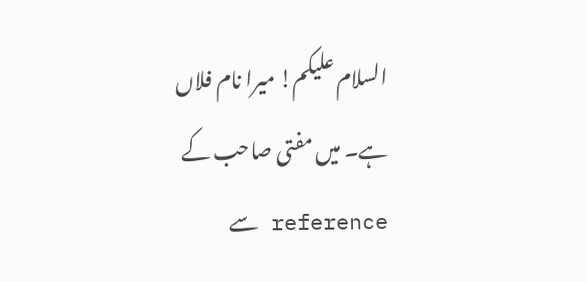السلام علیکم! میرا نام فلاں ہے۔ میں مفتی صاحب کے reference سے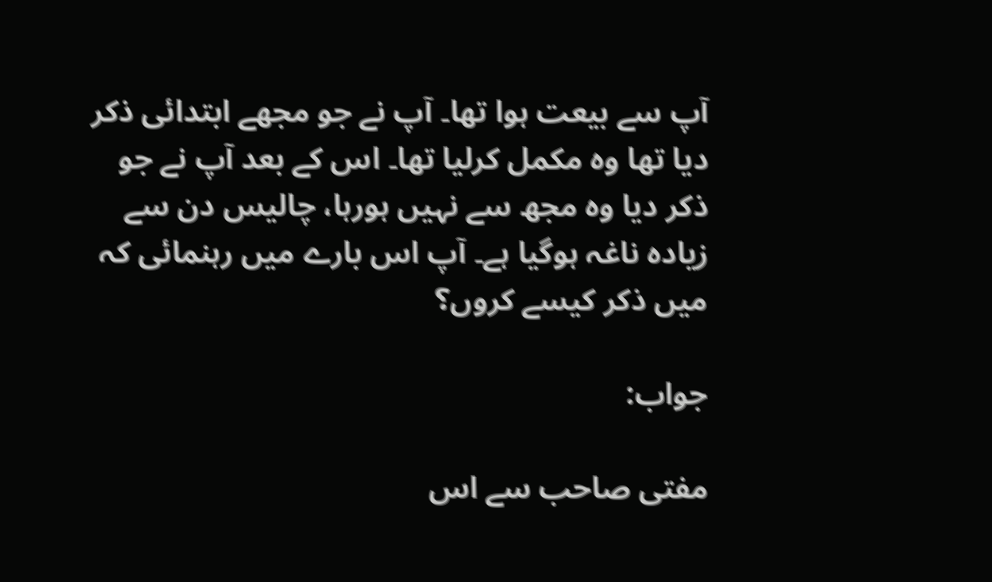آپ سے بیعت ہوا تھا۔ آپ نے جو مجھے ابتدائی ذکر دیا تھا وہ مکمل کرلیا تھا۔ اس کے بعد آپ نے جو ذکر دیا وہ مجھ سے نہیں ہورہا، چالیس دن سے زیادہ ناغہ ہوگیا ہے۔ آپ اس بارے میں رہنمائی کہ میں ذکر کیسے کروں؟

جواب:

مفتی صاحب سے اس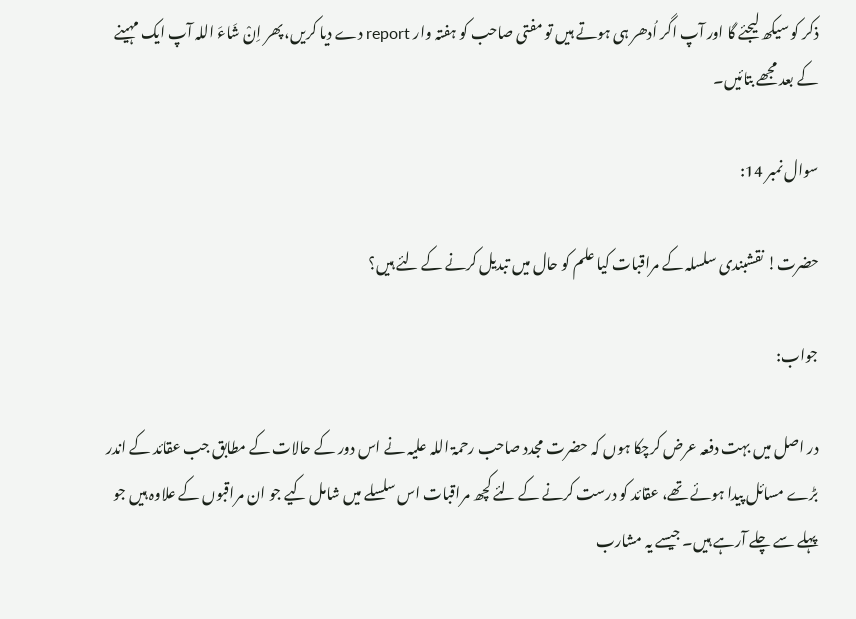ذکر کو سیکھ لیجئے گا اور آپ اگر اُدھر ہی ہوتے ہیں تو مفتی صاحب کو ہفتہ وار report دے دیا کریں، پھر اِنْ شَاءَ اللہ آپ ایک مہینے کے بعد مجھے بتائیں۔

سوال نمبر 14:

حضرت! نقشبندی سلسلہ کے مراقبات کیا علم کو حال میں تبدیل کرنے کے لئے ہیں؟

جواب:

در اصل میں بہت دفعہ عرض کرچکا ہوں کہ حضرت مجدد صاحب رحمۃ اللہ علیہ نے اس دور کے حالات کے مطابق جب عقائد کے اندر بڑے مسائل پیدا ہوئے تھے، عقائد کو درست کرنے کے لئے کچھ مراقبات اس سلسلے میں شامل کیے جو ان مراقبوں کے علاوہ ہیں جو پہلے سے چلے آرہے ہیں۔ جیسے یہ مشارب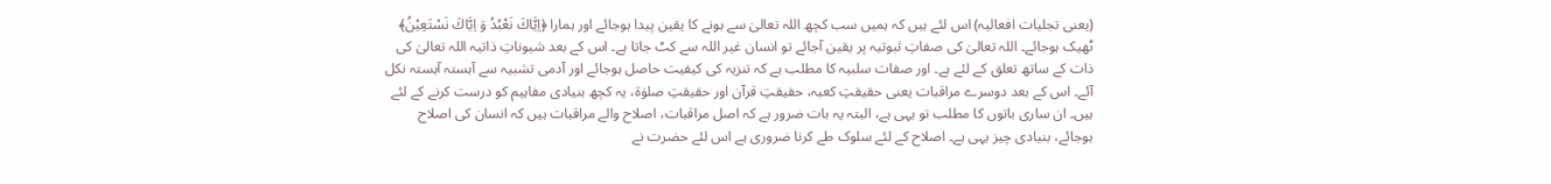(یعنی تجلیات افعالیہ) اس لئے ہیں کہ ہمیں سب کچھ اللہ تعالیٰ سے ہونے کا یقین پیدا ہوجائے اور ہمارا ﴿اِیَّاكَ نَعْبُدُ وَ اِیَّاكَ نَسْتَعِیْنُ﴾ ٹھیک ہوجائے۔ اللہ تعالیٰ کی صفاتِ ثبوتیہ پر یقین آجائے تو انسان غیر اللہ سے کٹ جاتا ہے۔ اس کے بعد شیوناتِ ذاتیہ اللہ تعالیٰ کی ذات کے ساتھ تعلق کے لئے ہے۔ اور صفات سلبیہ کا مطلب ہے کہ تنزیہ کی کیفیت حاصل ہوجائے اور آدمی تشبیہ سے آہستہ آہستہ نکل آئے۔ اس کے بعد دوسرے مراقبات یعنی حقیقتِ کعبہ، حقیقتِ قرآن اور حقیقتِ صلوٰۃ، یہ کچھ بنیادی مفاہیم کو درست کرنے کے لئے ہیں۔ ان ساری باتوں کا مطلب تو یہی ہے، البتہ یہ بات ضرور ہے کہ اصل مراقبات، اصلاح والے مراقبات ہیں کہ انسان کی اصلاح ہوجائے، بنیادی چیز یہی ہے۔ اصلاح کے لئے سلوک طے کرنا ضروری ہے اس لئے حضرت نے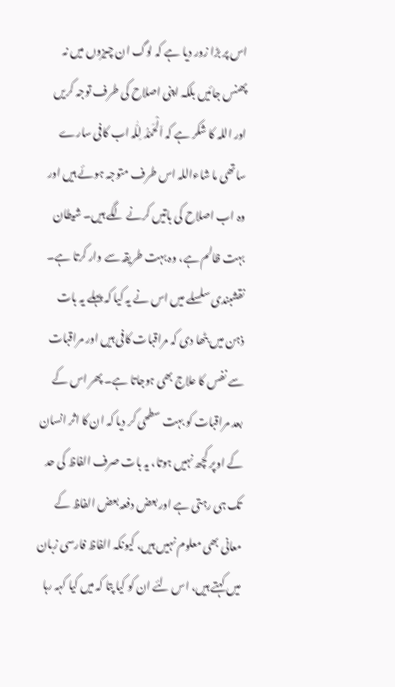اس پر بڑا زور دیا ہے کہ لوگ ان چیزوں میں نہ پھنس جائیں بلکہ اپنی اصلاح کی طرف توجہ کریں اور اللہ کا شکر ہے کہ اَلْحَمْدُ لِلّٰہ اب کافی سارے ساتھی ما شاءاللہ اس طرف متوجہ ہوئے ہیں اور وہ اب اصلاح کی باتیں کرنے لگے ہیں۔ شیطان بہت ظالم ہے، وہ بہت طریقہ سے وار کرتا ہے۔ نقشبندی سلسلے میں اس نے یہ کیا کہ پہلے یہ بات ذہن میں بٹھا دی کہ مراقبات کافی ہیں اور مراقبات سے نفس کا علاج بھی ہوجاتا ہے۔ پھر اس کے بعد مراقبات کو بہت سطحی کر دیا کہ ان کا اثر انسان کے اوپر کچھ نہیں ہوتا، یہ بات صرف الفاظ کی حد تک ہی رہتی ہے اور بعض دفعہ بعض الفاظ کے معانی بھی معلوم نہیں ہیں، کیونکہ الفاظ فارسی زبان میں کہتے ہیں، اس لئے ان کو کیا پتا کہ میں کیا کہہ رہا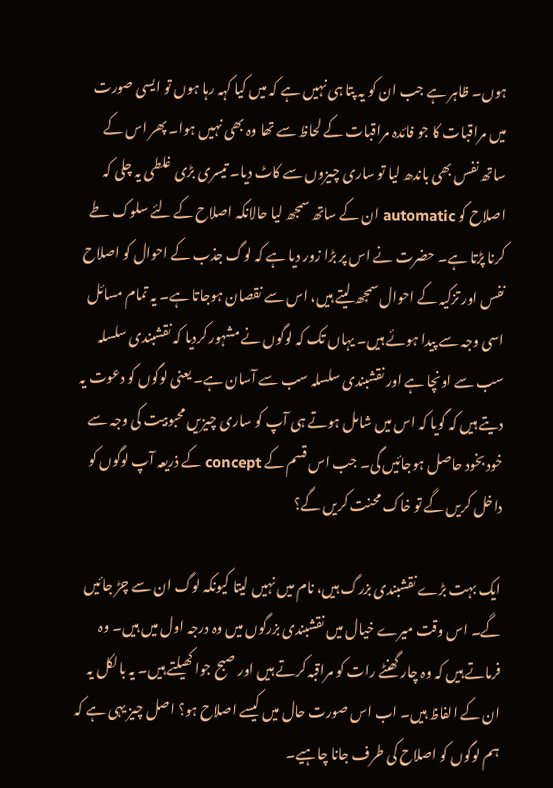ہوں۔ ظاہر ہے جب ان کو یہ پتا ہی نہیں ہے کہ میں کیا کہہ رہا ہوں تو ایسی صورت میں مراقبات کا جو فائدہ مراقبات کے لحاظ سے تھا وہ بھی نہیں ہوا۔ پھر اس کے ساتھ نفس بھی باندھ لیا تو ساری چیزوں سے کاٹ دیا۔ تیسری بڑی غلطی یہ چلی کہ اصلاح کو automatic ان کے ساتھ سمجھ لیا حالانکہ اصلاح کے لئے سلوک طے کرنا پڑتا ہے۔ حضرت نے اس پر بڑا زور دیا ہے کہ لوگ جذب کے احوال کو اصلاح نفس اور تزکیہ کے احوال سمجھ لیتے ہیں، اس سے نقصان ہوجاتا ہے۔ یہ تمام مسائل اسی وجہ سے پیدا ہوئے ہیں۔ یہاں تک کہ لوگوں نے مشہور کردیا کہ نقشبندی سلسلہ سب سے اونچا ہے اور نقشبندی سلسلہ سب سے آسان ہے۔ یعنی لوگوں کو دعوت یہ دیتے ہیں کہ گویا کہ اس میں شامل ہوتے ہی آپ کو ساری چیزیں محبوبیت کی وجہ سے خود بخود حاصل ہوجائیں گی۔ جب اس قسم کے concept کے ذریعہ آپ لوگوں کو داخل کریں گے تو خاک محنت کریں گے؟

ایک بہت بڑے نقشبندی بزرگ ہیں، نام میں نہیں لیتا کیونکہ لوگ ان سے چڑ جائیں گے۔ اس وقت میرے خیال میں نقشبندی بزرگوں میں وہ درجہ اول میں ہیں۔ وہ فرماتے ہیں کہ وہ چار گھنٹے رات کو مراقبہ کرتے ہیں اور صبح جوا کھیلتے ہیں۔ یہ بالکل یہ ان کے الفاظ ہیں۔ اب اس صورت حال میں کیسے اصلاح ہو؟ اصل چیز یہی ہے کہ ہم لوگوں کو اصلاح کی طرف جانا چاہیے۔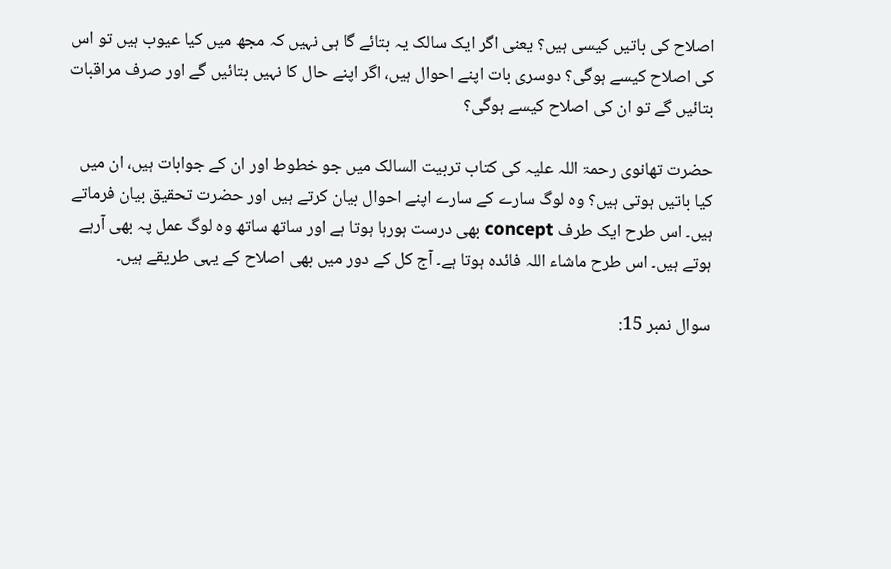اصلاح کی باتیں کیسی ہیں؟ یعنی اگر ایک سالک یہ بتائے گا ہی نہیں کہ مجھ میں کیا عیوب ہیں تو اس کی اصلاح کیسے ہوگی؟ دوسری بات اپنے احوال ہیں، اگر اپنے حال کا نہیں بتائیں گے اور صرف مراقبات بتائیں گے تو ان کی اصلاح کیسے ہوگی؟

حضرت تھانوی رحمۃ اللہ علیہ کی کتاب تربیت السالک میں جو خطوط اور ان کے جوابات ہیں، ان میں کیا باتیں ہوتی ہیں؟ وہ لوگ سارے کے سارے اپنے احوال بیان کرتے ہیں اور حضرت تحقیق بیان فرماتے ہیں۔ اس طرح ایک طرف concept بھی درست ہورہا ہوتا ہے اور ساتھ ساتھ وہ لوگ عمل پہ بھی آرہے ہوتے ہیں۔ اس طرح ماشاء اللہ فائدہ ہوتا ہے۔ آج کل کے دور میں بھی اصلاح کے یہی طریقے ہیں۔

سوال نمبر 15: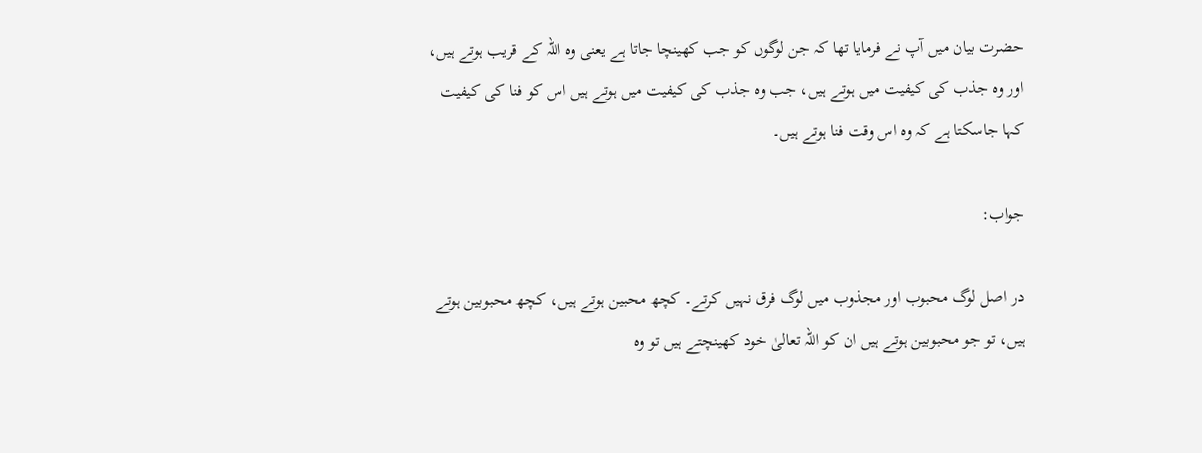حضرت بیان میں آپ نے فرمایا تھا کہ جن لوگوں کو جب کھینچا جاتا ہے یعنی وہ اللہ کے قریب ہوتے ہیں، اور وہ جذب کی کیفیت میں ہوتے ہیں، جب وہ جذب کی کیفیت میں ہوتے ہیں اس کو فنا کی کیفیت کہا جاسکتا ہے کہ وہ اس وقت فنا ہوتے ہیں۔

جواب:

در اصل لوگ محبوب اور مجذوب میں لوگ فرق نہیں کرتے۔ کچھ محبین ہوتے ہیں، کچھ محبوبین ہوتے ہیں، تو جو محبوبین ہوتے ہیں ان کو اللہ تعالیٰ خود کھینچتے ہیں تو وہ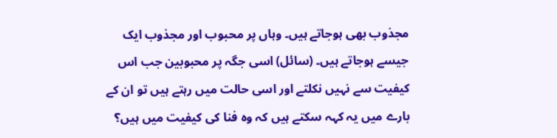مجذوب بھی ہوجاتے ہیں۔ وہاں پر محبوب اور مجذوب ایک جیسے ہوجاتے ہیں۔ (سائل) اسی جگہ پر محبوبین جب اس کیفیت سے نہیں نکلتے اور اسی حالت میں رہتے ہیں تو ان کے بارے میں یہ کہہ سکتے ہیں کہ وہ فنا کی کیفیت میں ہیں؟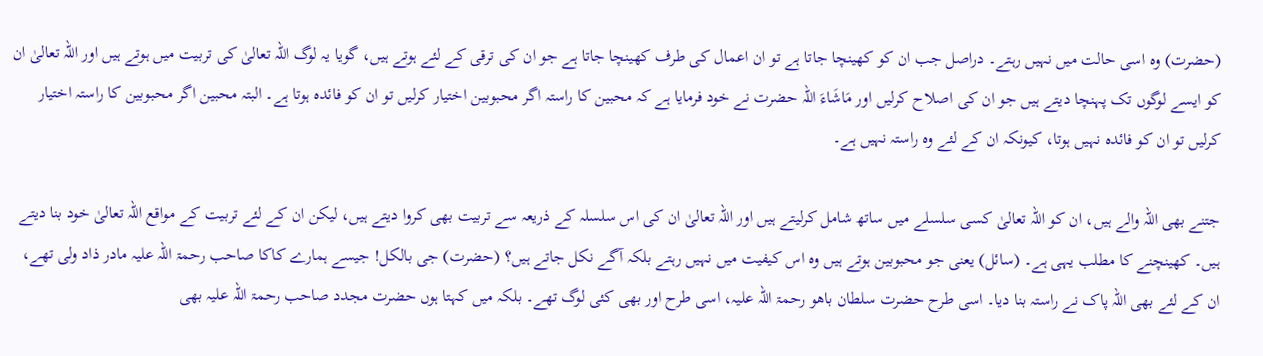(حضرت) وہ اسی حالت میں نہیں رہتے۔ دراصل جب ان کو کھینچا جاتا ہے تو ان اعمال کی طرف کھینچا جاتا ہے جو ان کی ترقی کے لئے ہوتے ہیں، گویا یہ لوگ اللہ تعالیٰ کی تربیت میں ہوتے ہیں اور اللہ تعالیٰ ان کو ایسے لوگوں تک پہنچا دیتے ہیں جو ان کی اصلاح کرلیں اور مَاشَاءَ اللہ حضرت نے خود فرمایا ہے کہ محبین کا راستہ اگر محبوبین اختیار کرلیں تو ان کو فائدہ ہوتا ہے۔ البتہ محبین اگر محبوبین کا راستہ اختیار کرلیں تو ان کو فائدہ نہیں ہوتا، کیونکہ ان کے لئے وہ راستہ نہیں ہے۔

جتنے بھی اللہ والے ہیں، ان کو اللہ تعالیٰ کسی سلسلے میں ساتھ شامل کرلیتے ہیں اور اللہ تعالیٰ ان کی اس سلسلہ کے ذریعہ سے تربیت بھی کروا دیتے ہیں، لیکن ان کے لئے تربیت کے مواقع اللہ تعالیٰ خود بنا دیتے ہیں۔ کھینچنے کا مطلب یہی ہے۔ (سائل) یعنی جو محبوبین ہوتے ہیں وہ اس کیفیت میں نہیں رہتے بلکہ آگے نکل جاتے ہیں؟ (حضرت) جی بالکل! جیسے ہمارے کاکا صاحب رحمۃ اللہ علیہ مادر ذاد ولی تھے، ان کے لئے بھی اللہ پاک نے راستہ بنا دیا۔ اسی طرح حضرت سلطان باھو رحمۃ اللہ علیہ، اسی طرح اور بھی کئی لوگ تھے۔ بلکہ میں کہتا ہوں حضرت مجدد صاحب رحمۃ اللہ علیہ بھی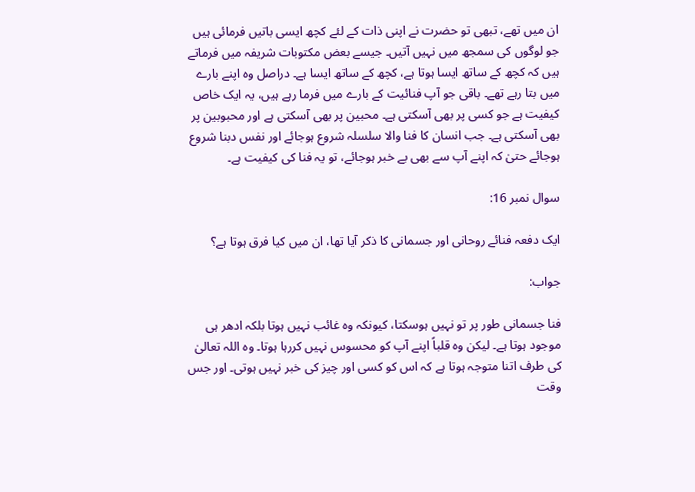ان میں تھے، تبھی تو حضرت نے اپنی ذات کے لئے کچھ ایسی باتیں فرمائی ہیں جو لوگوں کی سمجھ میں نہیں آتیں۔ جیسے بعض مکتوبات شریفہ میں فرماتے ہیں کہ کچھ کے ساتھ ایسا ہوتا ہے، کچھ کے ساتھ ایسا ہے۔ دراصل وہ اپنے بارے میں بتا رہے تھے۔ باقی جو آپ فنائیت کے بارے میں فرما رہے ہیں، یہ ایک خاص کیفیت ہے جو کسی پر بھی آسکتی ہے۔ محبین پر بھی آسکتی ہے اور محبوبین پر بھی آسکتی ہے۔ جب انسان کا فنا والا سلسلہ شروع ہوجائے اور نفس دبنا شروع ہوجائے حتیٰ کہ اپنے آپ سے بھی بے خبر ہوجائے، تو یہ فنا کی کیفیت ہے۔

سوال نمبر 16:

ایک دفعہ فنائے روحانی اور جسمانی کا ذکر آیا تھا، ان میں کیا فرق ہوتا ہے؟

جواب:

فنا جسمانی طور پر تو نہیں ہوسکتا، کیونکہ وہ غائب نہیں ہوتا بلکہ ادھر ہی موجود ہوتا ہے۔ لیکن وہ قلباً اپنے آپ کو محسوس نہیں کررہا ہوتا۔ وہ اللہ تعالیٰ کی طرف اتنا متوجہ ہوتا ہے کہ اس کو کسی اور چیز کی خبر نہیں ہوتی۔ اور جس وقت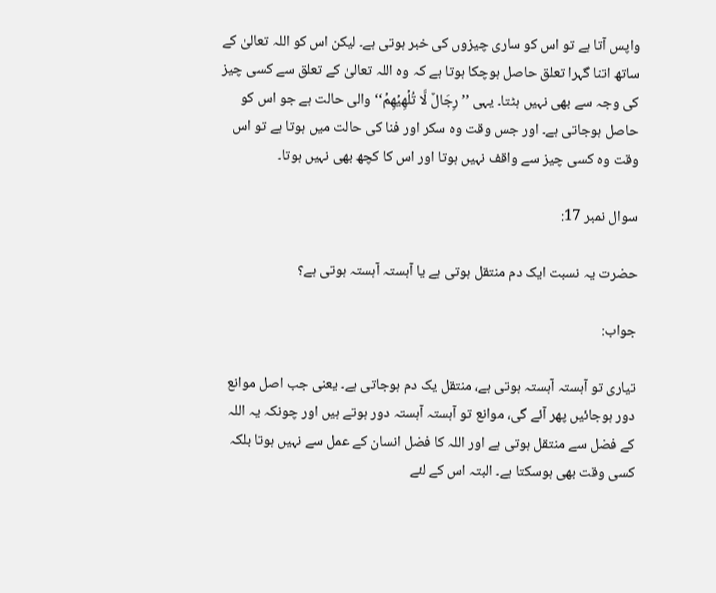واپس آتا ہے تو اس کو ساری چیزوں کی خبر ہوتی ہے۔ لیکن اس کو اللہ تعالیٰ کے ساتھ اتنا گہرا تعلق حاصل ہوچکا ہوتا ہے کہ وہ اللہ تعالیٰ کے تعلق سے کسی چیز کی وجہ سے بھی نہیں ہٹتا۔ یہی ’’رِجَالٌ لَّا تُلۡهِيۡهِمۡ‘‘ والی حالت ہے جو اس کو حاصل ہوجاتی ہے۔ اور جس وقت وہ سکر اور فنا کی حالت میں ہوتا ہے تو اس وقت وہ کسی چیز سے واقف نہیں ہوتا اور اس کا کچھ بھی نہیں ہوتا۔

سوال نمبر 17:

حضرت یہ نسبت ایک دم منتقل ہوتی ہے یا آہستہ آہستہ ہوتی ہے؟

جواب:

تیاری تو آہستہ آہستہ ہوتی ہے، منتقل یک دم ہوجاتی ہے۔ یعنی جب اصل موانع دور ہوجائیں پھر آئے گی، موانع تو آہستہ آہستہ دور ہوتے ہیں اور چونکہ یہ اللہ کے فضل سے منتقل ہوتی ہے اور اللہ کا فضل انسان کے عمل سے نہیں ہوتا بلکہ کسی وقت بھی ہوسکتا ہے۔ البتہ اس کے لئے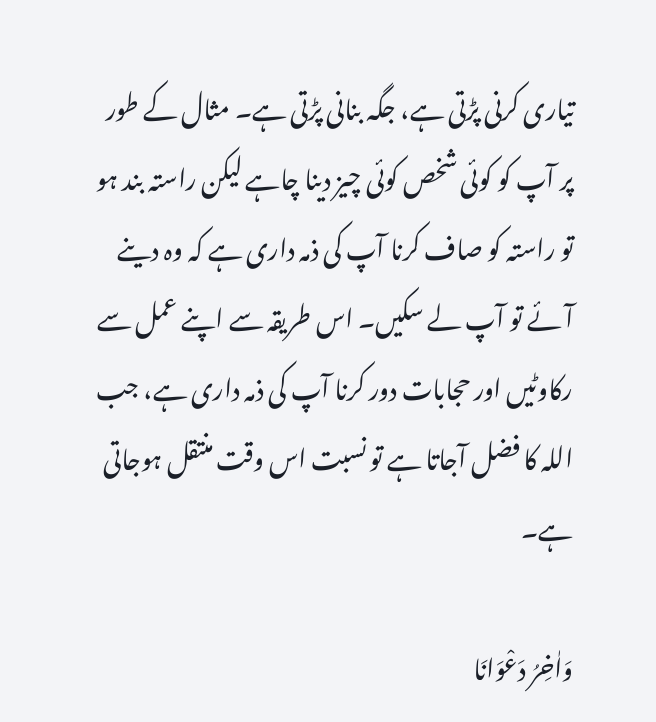تیاری کرنی پڑتی ہے، جگہ بنانی پڑتی ہے۔ مثال کے طور پر آپ کو کوئی شخص کوئی چیز دینا چاہے لیکن راستہ بند ہو تو راستہ کو صاف کرنا آپ کی ذمہ داری ہے کہ وہ دینے آئے تو آپ لے سکیں۔ اس طریقہ سے اپنے عمل سے رکاوٹیں اور حجابات دور کرنا آپ کی ذمہ داری ہے، جب اللہ کا فضل آجاتا ہے تو نسبت اس وقت منتقل ہوجاتی ہے۔

وَاٰخِرُ دَعْوَانَا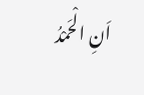اَنِ الْحَمْدُ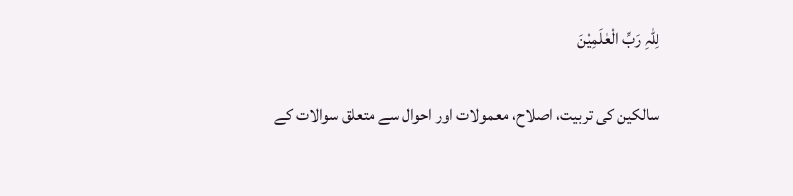لِلّٰہِ رَبِّ الْعٰلَمِیْنَ

سالکین کی تربیت، اصلاح، معمولات اور احوال سے متعلق سوالات کے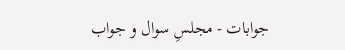جوابات - مجلسِ سوال و جواب